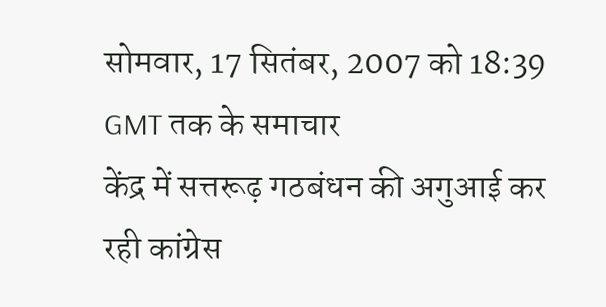सोमवार, 17 सितंबर, 2007 को 18:39 GMT तक के समाचार
केंद्र में सत्तरूढ़ गठबंधन की अगुआई कर रही कांग्रेस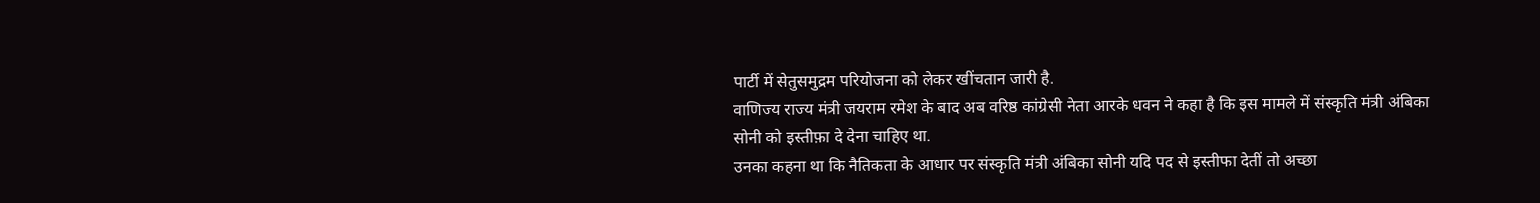पार्टी में सेतुसमुद्रम परियोजना को लेकर खींचतान जारी है.
वाणिज्य राज्य मंत्री जयराम रमेश के बाद अब वरिष्ठ कांग्रेसी नेता आरके धवन ने कहा है कि इस मामले में संस्कृति मंत्री अंबिका सोनी को इस्तीफ़ा दे देना चाहिए था.
उनका कहना था कि नैतिकता के आधार पर संस्कृति मंत्री अंबिका सोनी यदि पद से इस्तीफा देतीं तो अच्छा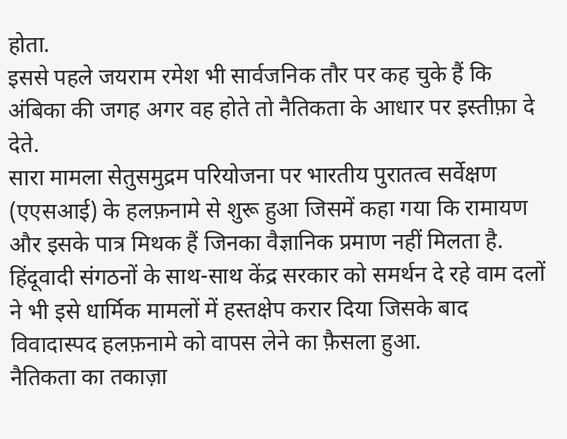होता.
इससे पहले जयराम रमेश भी सार्वजनिक तौर पर कह चुके हैं कि अंबिका की जगह अगर वह होते तो नैतिकता के आधार पर इस्तीफ़ा दे देते.
सारा मामला सेतुसमुद्रम परियोजना पर भारतीय पुरातत्व सर्वेक्षण (एएसआई) के हलफ़नामे से शुरू हुआ जिसमें कहा गया कि रामायण और इसके पात्र मिथक हैं जिनका वैज्ञानिक प्रमाण नहीं मिलता है.
हिंदूवादी संगठनों के साथ-साथ केंद्र सरकार को समर्थन दे रहे वाम दलों ने भी इसे धार्मिक मामलों में हस्तक्षेप करार दिया जिसके बाद विवादास्पद हलफ़नामे को वापस लेने का फ़ैसला हुआ.
नैतिकता का तकाज़ा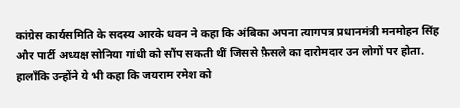कांग्रेस कार्यसमिति के सदस्य आरके धवन ने कहा कि अंबिका अपना त्यागपत्र प्रधानमंत्री मनमोहन सिंह और पार्टी अध्यक्ष सोनिया गांधी को सौंप सकती थीं जिससे फ़ैसले का दारोमदार उन लोगों पर होता.
हालाँकि उन्होंने ये भी कहा कि जयराम रमेश को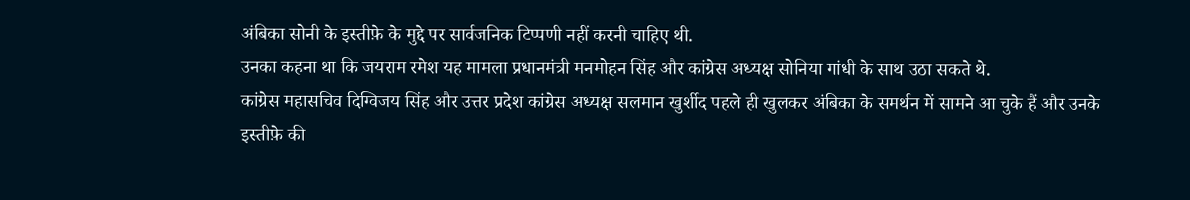अंबिका सोनी के इस्तीफ़े के मुद्दे पर सार्वजनिक टिप्पणी नहीं करनी चाहिए थी.
उनका कहना था कि जयराम रमेश यह मामला प्रधानमंत्री मनमोहन सिंह और कांग्रेस अध्यक्ष सोनिया गांधी के साथ उठा सकते थे.
कांग्रेस महासचिव दिग्विजय सिंह और उत्तर प्रदेश कांग्रेस अध्यक्ष सलमान खुर्शीद पहले ही खुलकर अंबिका के समर्थन में सामने आ चुके हैं और उनके इस्तीफ़े की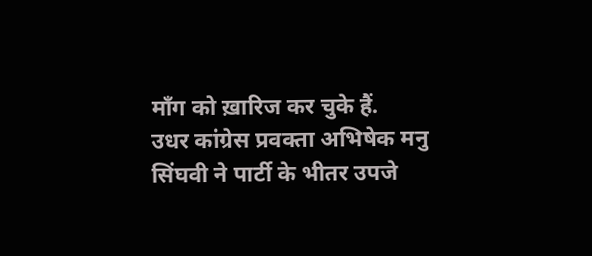माँग को ख़ारिज कर चुके हैं.
उधर कांग्रेस प्रवक्ता अभिषेक मनु सिंघवी ने पार्टी के भीतर उपजे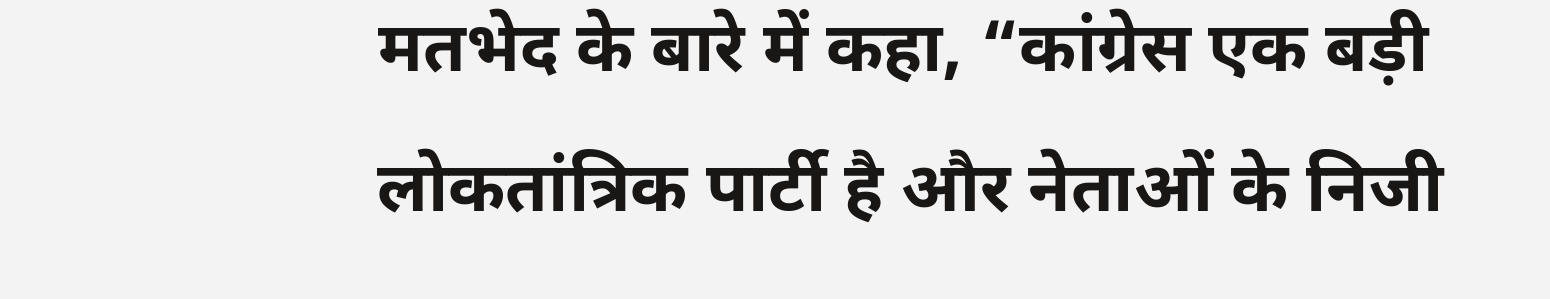मतभेद के बारे में कहा, “कांग्रेस एक बड़ी लोकतांत्रिक पार्टी है और नेताओं के निजी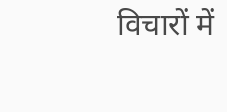विचारों में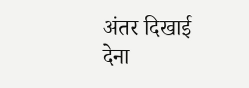अंतर दिखाई देना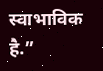स्वाभाविक है.”